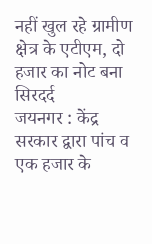नहीं खुल रहे ग्रामीण क्षेत्र के एटीएम, दो हजार का नोट बना सिरदर्द
जयनगर : केंद्र सरकार द्वारा पांच व एक हजार के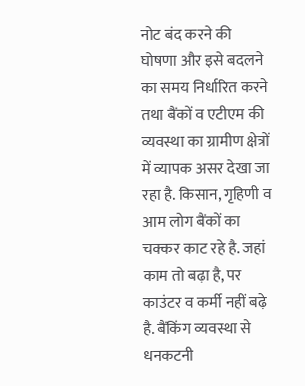नोट बंद करने की घोषणा और इसे बदलने का समय निर्धारित करने तथा बैंकों व एटीएम की व्यवस्था का ग्रामीण क्षेत्रों में व्यापक असर देखा जा रहा है. किसान, गृहिणी व आम लोग बैंकों का चक्कर काट रहे है. जहां काम तो बढ़ा है, पर काउंटर व कर्मी नहीं बढ़े है. बैंकिंग व्यवस्था से धनकटनी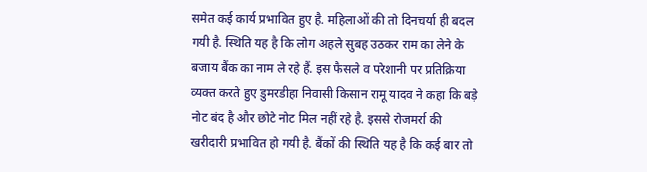समेत कई कार्य प्रभावित हुए है. महिलाओं की तो दिनचर्या ही बदल गयी है. स्थिति यह है कि लोग अहले सुबह उठकर राम का लेने के बजाय बैंक का नाम ले रहे हैं. इस फैसले व परेशानी पर प्रतिक्रिया व्यक्त करते हुए डुमरडीहा निवासी किसान रामू यादव ने कहा कि बड़े नोट बंद है और छोटे नोट मिल नहीं रहे है. इससे रोजमर्रा की खरीदारी प्रभावित हो गयी है. बैंकों की स्थिति यह है कि कई बार तो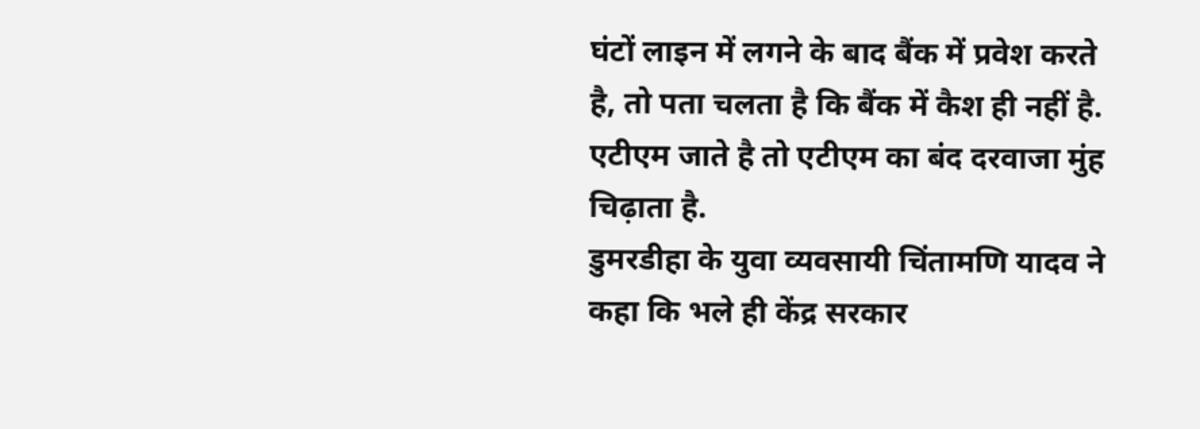घंटों लाइन में लगने के बाद बैंक में प्रवेश करते है, तो पता चलता है कि बैंक में कैश ही नहीं है. एटीएम जाते है तो एटीएम का बंद दरवाजा मुंह चिढ़ाता है.
डुमरडीहा के युवा व्यवसायी चिंतामणि यादव ने कहा कि भले ही केंद्र सरकार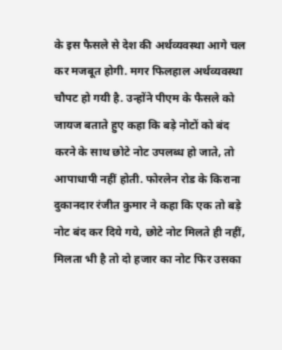के इस फैसले से देश की अर्थव्यवस्था आगे चल कर मजबूत होगी. मगर फिलहाल अर्थव्यवस्था चौपट हो गयी है. उन्होंने पीएम के फैसले को जायज बताते हुए कहा कि बड़े नोटों को बंद करने के साथ छोटे नोट उपलब्ध हो जाते, तो आपाधापी नहीं होती. फोरलेन रोड के किराना दुकानदार रंजीत कुमार ने कहा कि एक तो बड़े नोट बंद कर दिये गये, छोटे नोट मिलते ही नहीं, मिलता भी है तो दो हजार का नोट फिर उसका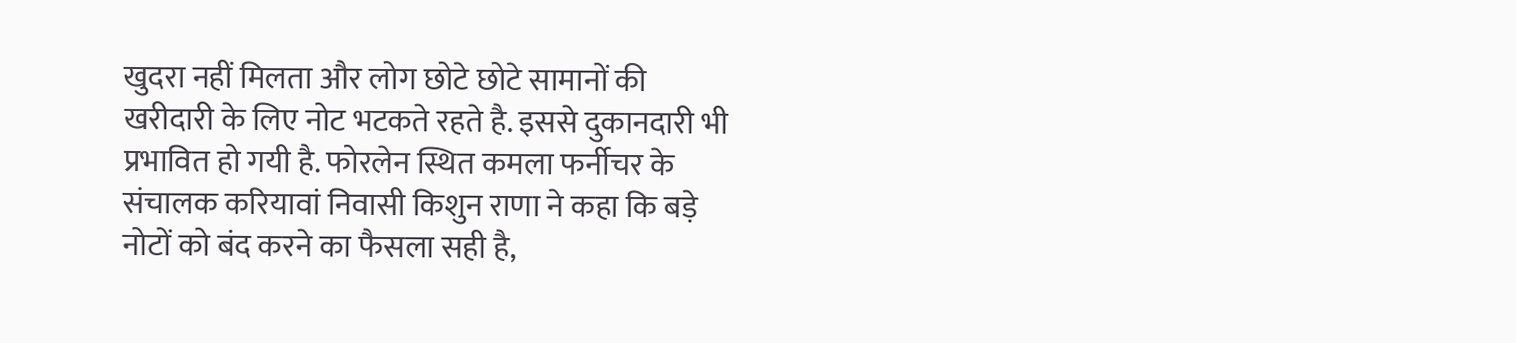खुदरा नहीं मिलता और लोग छोटे छोटे सामानों की खरीदारी के लिए नोट भटकते रहते है. इससे दुकानदारी भी प्रभावित हो गयी है. फोरलेन स्थित कमला फर्नीचर के संचालक करियावां निवासी किशुन राणा ने कहा कि बड़े नोटों को बंद करने का फैसला सही है,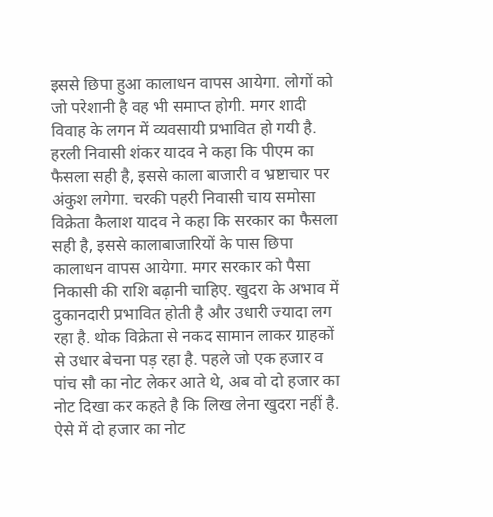इससे छिपा हुआ कालाधन वापस आयेगा. लोगों को जो परेशानी है वह भी समाप्त होगी. मगर शादी विवाह के लगन में व्यवसायी प्रभावित हो गयी है.
हरली निवासी शंकर यादव ने कहा कि पीएम का फैसला सही है, इससे काला बाजारी व भ्रष्टाचार पर अंकुश लगेगा. चरकी पहरी निवासी चाय समोसा विक्रेता कैलाश यादव ने कहा कि सरकार का फैसला सही है, इससे कालाबाजारियों के पास छिपा कालाधन वापस आयेगा. मगर सरकार को पैसा निकासी की राशि बढ़ानी चाहिए. खुदरा के अभाव में दुकानदारी प्रभावित होती है और उधारी ज्यादा लग रहा है. थोक विक्रेता से नकद सामान लाकर ग्राहकों से उधार बेचना पड़ रहा है. पहले जो एक हजार व पांच सौ का नोट लेकर आते थे, अब वो दो हजार का नोट दिखा कर कहते है कि लिख लेना खुदरा नहीं है. ऐसे में दो हजार का नोट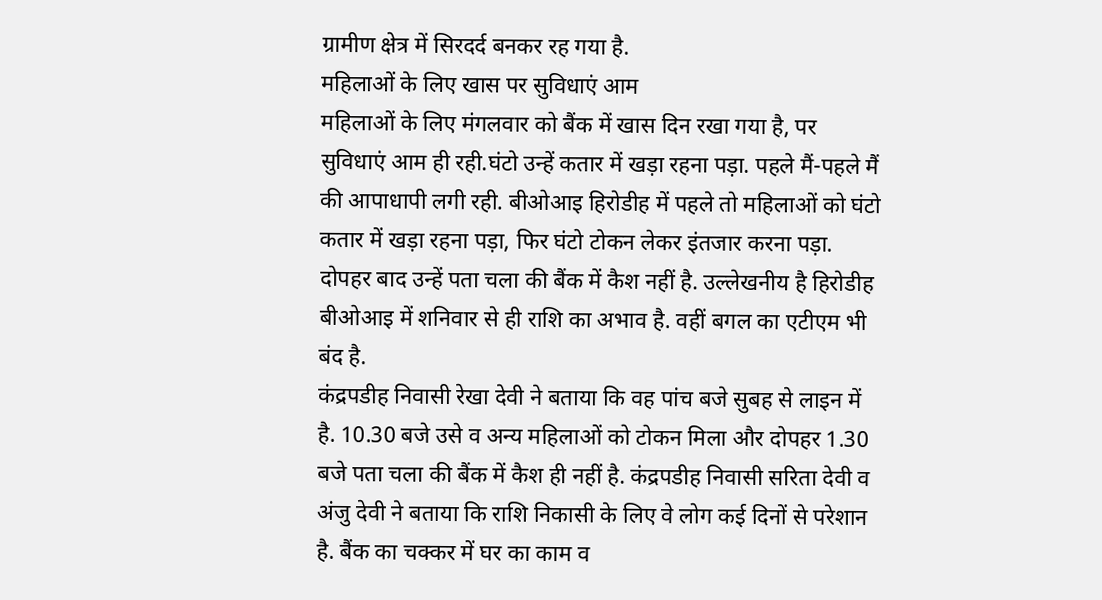ग्रामीण क्षेत्र में सिरदर्द बनकर रह गया है.
महिलाओं के लिए खास पर सुविधाएं आम
महिलाओं के लिए मंगलवार को बैंक में खास दिन रखा गया है, पर सुविधाएं आम ही रही.घंटो उन्हें कतार में खड़ा रहना पड़ा. पहले मैं-पहले मैं की आपाधापी लगी रही. बीओआइ हिरोडीह में पहले तो महिलाओं को घंटो कतार में खड़ा रहना पड़ा, फिर घंटो टोकन लेकर इंतजार करना पड़ा. दोपहर बाद उन्हें पता चला की बैंक में कैश नहीं है. उल्लेखनीय है हिरोडीह बीओआइ में शनिवार से ही राशि का अभाव है. वहीं बगल का एटीएम भी बंद है.
कंद्रपडीह निवासी रेखा देवी ने बताया कि वह पांच बजे सुबह से लाइन में है. 10.30 बजे उसे व अन्य महिलाओं को टोकन मिला और दोपहर 1.30 बजे पता चला की बैंक में कैश ही नहीं है. कंद्रपडीह निवासी सरिता देवी व अंजु देवी ने बताया कि राशि निकासी के लिए वे लोग कई दिनों से परेशान है. बैंक का चक्कर में घर का काम व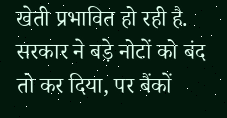खेती प्रभावित हो रही है. सरकार ने बड़े नोटों को बंद तो कर दिया, पर बैंकों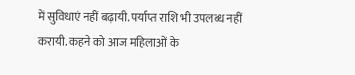में सुविधाएं नहीं बढ़ायी. पर्याप्त राशि भी उपलब्ध नहीं करायी. कहने को आज महिलाओं के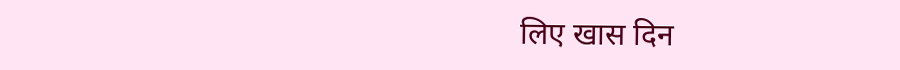लिए खास दिन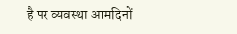है पर व्यवस्था आमदिनों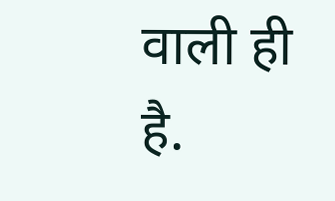वाली ही है.